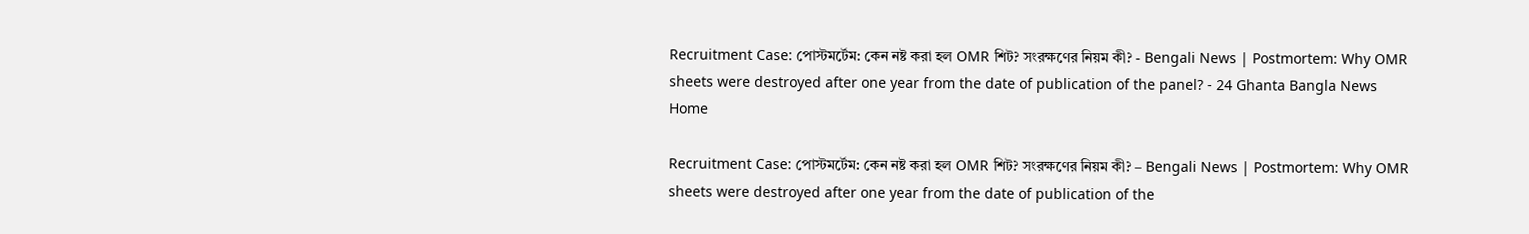Recruitment Case: পোস্টমর্টেম: কেন নষ্ট করা হল OMR শিট? সংরক্ষণের নিয়ম কী? - Bengali News | Postmortem: Why OMR sheets were destroyed after one year from the date of publication of the panel? - 24 Ghanta Bangla News
Home

Recruitment Case: পোস্টমর্টেম: কেন নষ্ট করা হল OMR শিট? সংরক্ষণের নিয়ম কী? – Bengali News | Postmortem: Why OMR sheets were destroyed after one year from the date of publication of the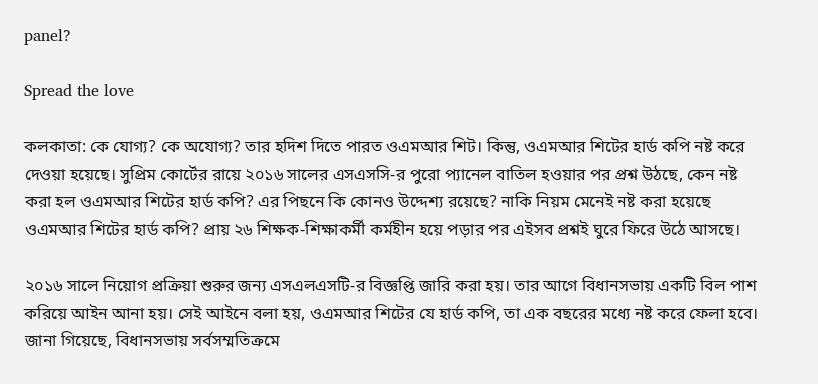panel?

Spread the love

কলকাতা: কে যোগ্য? কে অযোগ্য? তার হদিশ দিতে পারত ওএমআর শিট। কিন্তু, ওএমআর শিটের হার্ড কপি নষ্ট করে দেওয়া হয়েছে। সুপ্রিম কোর্টের রায়ে ২০১৬ সালের এসএসসি-র পুরো প্যানেল বাতিল হওয়ার পর প্রশ্ন উঠছে, কেন নষ্ট করা হল ওএমআর শিটের হার্ড কপি? এর পিছনে কি কোনও উদ্দেশ্য রয়েছে? নাকি নিয়ম মেনেই নষ্ট করা হয়েছে ওএমআর শিটের হার্ড কপি? প্রায় ২৬ শিক্ষক-শিক্ষাকর্মী কর্মহীন হয়ে পড়ার পর এইসব প্রশ্নই ঘুরে ফিরে উঠে আসছে।

২০১৬ সালে নিয়োগ প্রক্রিয়া শুরুর জন্য এসএলএসটি-র বিজ্ঞপ্তি জারি করা হয়। তার আগে বিধানসভায় একটি বিল পাশ করিয়ে আইন আনা হয়। সেই আইনে বলা হয়, ওএমআর শিটের যে হার্ড কপি, তা এক বছরের মধ্যে নষ্ট করে ফেলা হবে। জানা গিয়েছে, বিধানসভায় সর্বসম্মতিক্রমে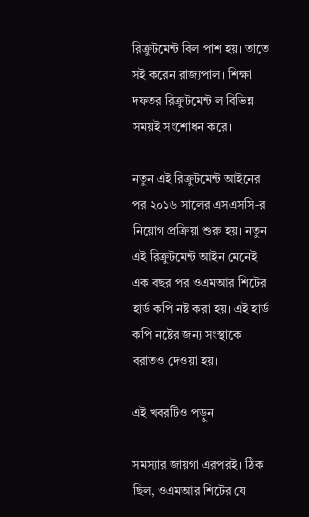রিক্রুটমেন্ট বিল পাশ হয়। তাতে সই করেন রাজ্যপাল। শিক্ষা দফতর রিক্রুটমেন্ট ল বিভিন্ন সময়ই সংশোধন করে।

নতুন এই রিক্রুটমেন্ট আইনের পর ২০১৬ সালের এসএসসি-র নিয়োগ প্রক্রিয়া শুরু হয়। নতুন এই রিক্রুটমেন্ট আইন মেনেই এক বছর পর ওএমআর শিটের হার্ড কপি নষ্ট করা হয়। এই হার্ড কপি নষ্টের জন্য সংস্থাকে বরাতও দেওয়া হয়।

এই খবরটিও পড়ুন

সমস্যার জায়গা এরপরই। ঠিক ছিল, ওএমআর শিটের যে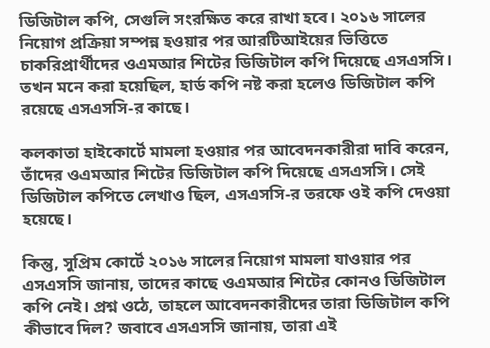ডিজিটাল কপি, সেগুলি সংরক্ষিত করে রাখা হবে। ২০১৬ সালের নিয়োগ প্রক্রিয়া সম্পন্ন হওয়ার পর আরটিআইয়ের ভিত্তিতে চাকরিপ্রার্থীদের ওএমআর শিটের ডিজিটাল কপি দিয়েছে এসএসসি। তখন মনে করা হয়েছিল, হার্ড কপি নষ্ট করা হলেও ডিজিটাল কপি রয়েছে এসএসসি-র কাছে।

কলকাতা হাইকোর্টে মামলা হওয়ার পর আবেদনকারীরা দাবি করেন, তাঁদের ওএমআর শিটের ডিজিটাল কপি দিয়েছে এসএসসি। সেই ডিজিটাল কপিতে লেখাও ছিল, এসএসসি-র তরফে ওই কপি দেওয়া হয়েছে।

কিন্তু, সুপ্রিম কোর্টে ২০১৬ সালের নিয়োগ মামলা যাওয়ার পর এসএসসি জানায়, তাদের কাছে ওএমআর শিটের কোনও ডিজিটাল কপি নেই। প্রশ্ন ওঠে, তাহলে আবেদনকারীদের তারা ডিজিটাল কপি কীভাবে দিল? জবাবে এসএসসি জানায়, তারা এই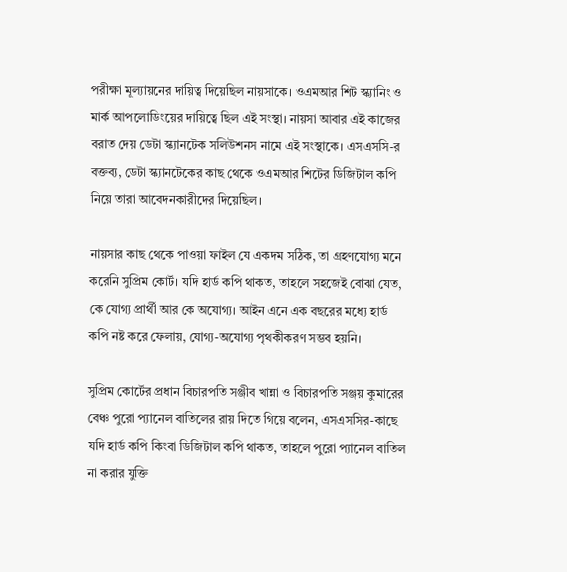পরীক্ষা মূল্যায়নের দায়িত্ব দিয়েছিল নায়সাকে। ওএমআর শিট স্ক্যানিং ও মার্ক আপলোডিংয়ের দায়িত্বে ছিল এই সংস্থা। নায়সা আবার এই কাজের বরাত দেয় ডেটা স্ক্যানটেক সলিউশনস নামে এই সংস্থাকে। এসএসসি-র বক্তব্য, ডেটা স্ক্যানটেকের কাছ থেকে ওএমআর শিটের ডিজিটাল কপি নিয়ে তারা আবেদনকারীদের দিয়েছিল।

নায়সার কাছ থেকে পাওয়া ফাইল যে একদম সঠিক, তা গ্রহণযোগ্য মনে করেনি সুপ্রিম কোর্ট। যদি হার্ড কপি থাকত, তাহলে সহজেই বোঝা যেত, কে যোগ্য প্রার্থী আর কে অযোগ্য। আইন এনে এক বছরের মধ্যে হার্ড কপি নষ্ট করে ফেলায়, যোগ্য-অযোগ্য পৃথকীকরণ সম্ভব হয়নি।

সুপ্রিম কোর্টের প্রধান বিচারপতি সঞ্জীব খান্না ও বিচারপতি সঞ্জয় কুমারের বেঞ্চ পুরো প্যানেল বাতিলের রায় দিতে গিয়ে বলেন, এসএসসির-কাছে যদি হার্ড কপি কিংবা ডিজিটাল কপি থাকত, তাহলে পুরো প্যানেল বাতিল না করার যুক্তি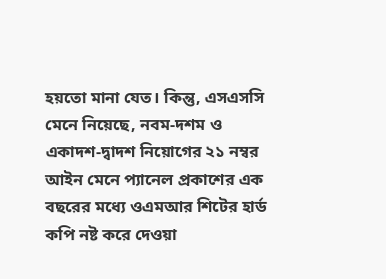হয়তো মানা যেত। কিন্তু, এসএসসি মেনে নিয়েছে, নবম-দশম ও একাদশ-দ্বাদশ নিয়োগের ২১ নম্বর আইন মেনে প্যানেল প্রকাশের এক বছরের মধ্যে ওএমআর শিটের হার্ড কপি নষ্ট করে দেওয়া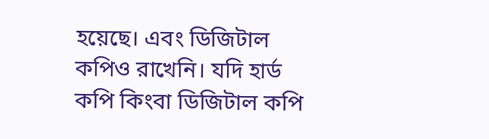হয়েছে। এবং ডিজিটাল কপিও রাখেনি। যদি হার্ড কপি কিংবা ডিজিটাল কপি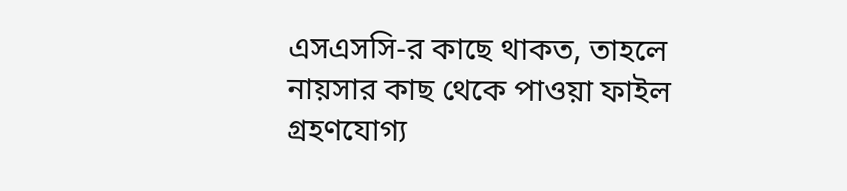এসএসসি-র কাছে থাকত, তাহলে নায়সার কাছ থেকে পাওয়া ফাইল গ্রহণযোগ্য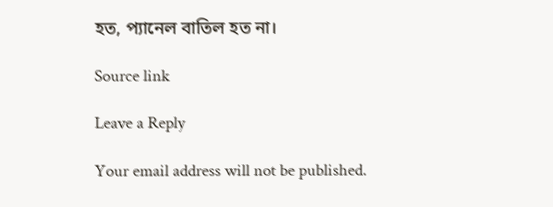হত, প্যানেল বাতিল হত না।

Source link

Leave a Reply

Your email address will not be published.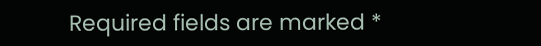Required fields are marked *